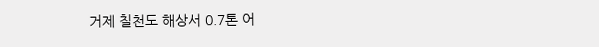거제 칠천도 해상서 0.7톤 어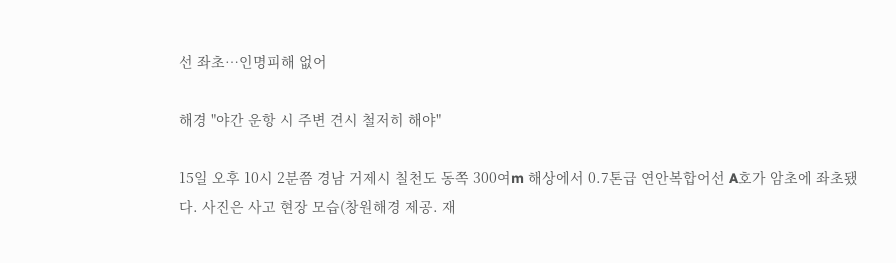선 좌초…인명피해 없어

해경 "야간 운항 시 주변 견시 철저히 해야"

15일 오후 10시 2분쯤 경남 거제시 칠천도 동쪽 300여m 해상에서 0.7톤급 연안복합어선 A호가 암초에 좌초됐다. 사진은 사고 현장 모습(창원해경 제공. 재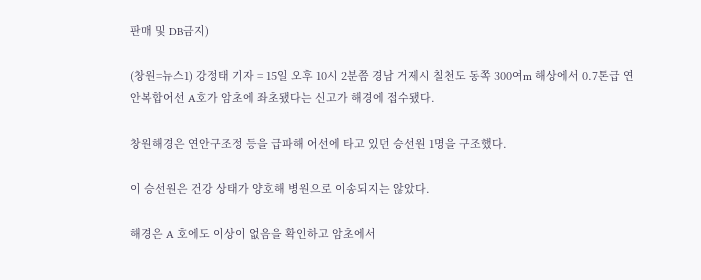판매 및 DB금지)

(창원=뉴스1) 강정태 기자 = 15일 오후 10시 2분쯤 경남 거제시 칠천도 동쪽 300여m 해상에서 0.7톤급 연안복합어선 A호가 암초에 좌초됐다는 신고가 해경에 접수됐다.

창원해경은 연안구조정 등을 급파해 어선에 타고 있던 승선원 1명을 구조했다.

이 승선원은 건강 상태가 양호해 병원으로 이송되지는 않았다.

해경은 A 호에도 이상이 없음을 확인하고 암초에서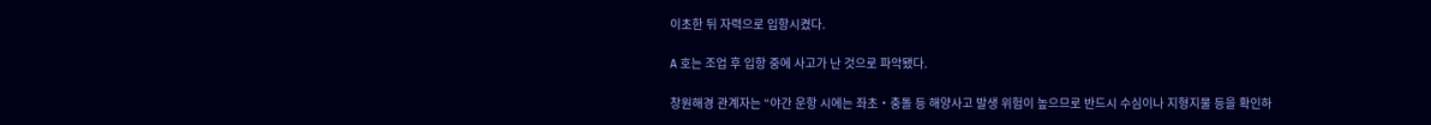이초한 뒤 자력으로 입항시켰다.

A 호는 조업 후 입항 중에 사고가 난 것으로 파악됐다.

창원해경 관계자는 “야간 운항 시에는 좌초‧충돌 등 해양사고 발생 위험이 높으므로 반드시 수심이나 지형지물 등을 확인하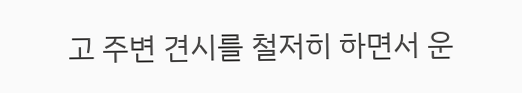고 주변 견시를 철저히 하면서 운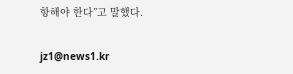항해야 한다”고 말했다.

jz1@news1.kr